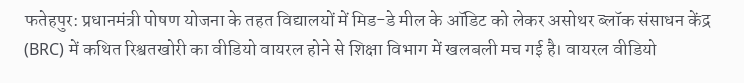फतेहपुर: प्रधानमंत्री पोषण योजना के तहत विद्यालयों में मिड-डे मील के ऑडिट को लेकर असोथर ब्लॉक संसाधन केंद्र (BRC) में कथित रिश्वतखोरी का वीडियो वायरल होने से शिक्षा विभाग में खलबली मच गई है। वायरल वीडियो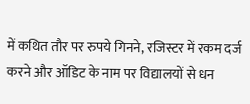में कथित तौर पर रुपये गिनने, रजिस्टर में रकम दर्ज करने और ऑडिट के नाम पर विद्यालयों से धन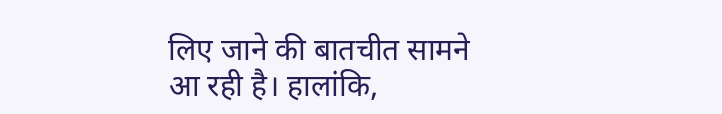लिए जाने की बातचीत सामने आ रही है। हालांकि,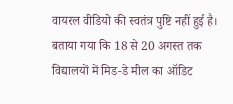वायरल वीडियो की स्वतंत्र पुष्टि नहीं हुई है।
बताया गया कि 18 से 20 अगस्त तक विद्यालयों में मिड-डे मील का ऑडिट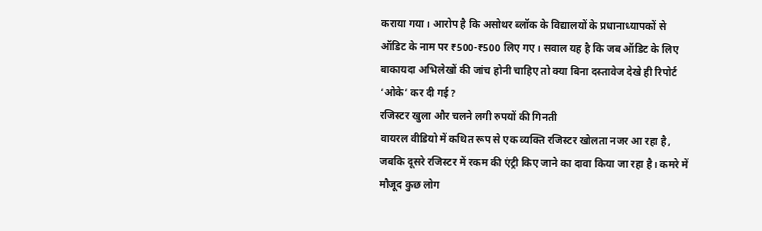कराया गया। आरोप है कि असोथर ब्लॉक के विद्यालयों के प्रधानाध्यापकों से ऑडिट के नाम पर ₹500-₹500 लिए गए। सवाल यह है कि जब ऑडिट के लिए बाकायदा अभिलेखों की जांच होनी चाहिए तो क्या बिना दस्तावेज देखे ही रिपोर्ट ‘ओके’ कर दी गई?
रजिस्टर खुला और चलने लगी रुपयों की गिनती
वायरल वीडियो में कथित रूप से एक व्यक्ति रजिस्टर खोलता नजर आ रहा है, जबकि दूसरे रजिस्टर में रकम की एंट्री किए जाने का दावा किया जा रहा है। कमरे में मौजूद कुछ लोग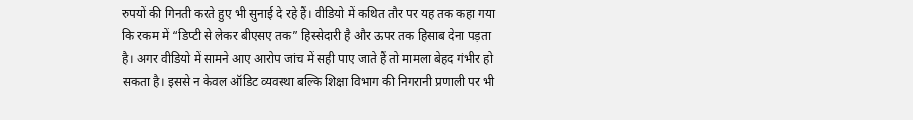रुपयों की गिनती करते हुए भी सुनाई दे रहे हैं। वीडियो में कथित तौर पर यह तक कहा गया कि रकम में “डिप्टी से लेकर बीएसए तक” हिस्सेदारी है और ऊपर तक हिसाब देना पड़ता है। अगर वीडियो में सामने आए आरोप जांच में सही पाए जाते हैं तो मामला बेहद गंभीर हो सकता है। इससे न केवल ऑडिट व्यवस्था बल्कि शिक्षा विभाग की निगरानी प्रणाली पर भी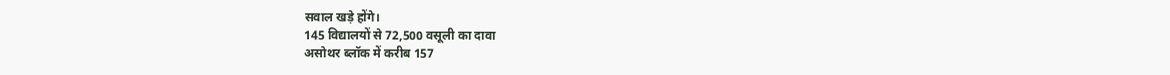सवाल खड़े होंगे।
145 विद्यालयों से 72,500 वसूली का दावा
असोथर ब्लॉक में करीब 157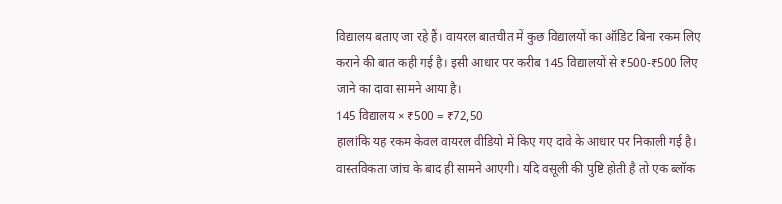विद्यालय बताए जा रहे हैं। वायरल बातचीत में कुछ विद्यालयों का ऑडिट बिना रकम लिए कराने की बात कही गई है। इसी आधार पर करीब 145 विद्यालयों से ₹500-₹500 लिए जाने का दावा सामने आया है।
145 विद्यालय × ₹500 = ₹72,50
हालांकि यह रकम केवल वायरल वीडियो में किए गए दावे के आधार पर निकाली गई है। वास्तविकता जांच के बाद ही सामने आएगी। यदि वसूली की पुष्टि होती है तो एक ब्लॉक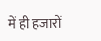में ही हजारों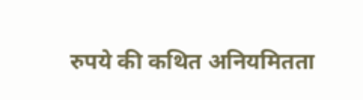रुपये की कथित अनियमितता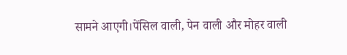सामने आएगी।पेंसिल वाली, पेन वाली और मोहर वाली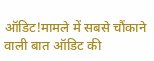ऑडिट!मामले में सबसे चौंकाने वाली बात ऑडिट की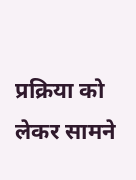प्रक्रिया को लेकर सामने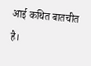आई कथित बातचीत है।